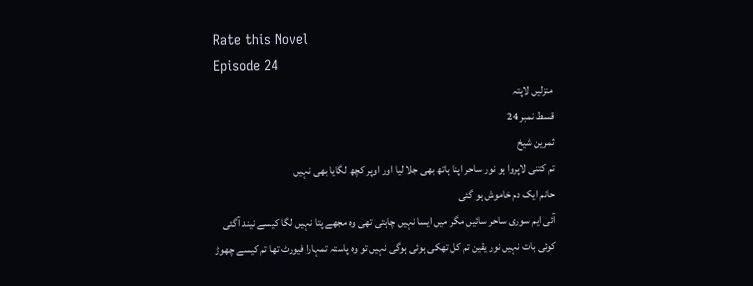Rate this Novel
Episode 24
منزلیں لاپتہ
قسط نمبر 24
ثمرین شیخ
تم کتنی لاپروا ہو نور ساحر اپنا ہاتھ بھی جلا لیا اور اوپر کچھ لگایا بھی نہیں
حانم ایک دم خاموش ہو گئی
آئی ایم سوری ساحر سائیں مگر میں ایسا نہیں چاہتی تھی وہ مجھے پتا نہیں لگا کیسے نیند آگئی
کوئی بات نہیں نور یقین تم کل تھکی ہوئی ہوگی نہیں تو وہ پاستہ تمہارا فیورٹ تھا تم کیسے چھوڑ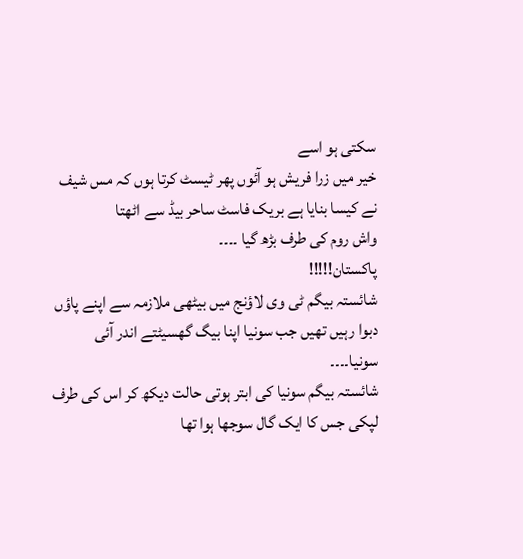سکتی ہو اسے
خیر میں زرا فریش ہو آئوں پھر ٹیسٹ کرتا ہوں کہ مس شیف نے کیسا بنایا ہے بریک فاسٹ ساحر بیڈ سے اٹھتا
واش روم کی طرف بڑھ گیا ۔۔۔۔
پاکستان!!!!!
شائستہ بیگم ٹی وی لاؤنج میں بیٹھی ملازمہ سے اپنے پاؤں دبوا رہیں تھیں جب سونیا اپنا بیگ گھسیٹتے اندر آئی
سونیا۔۔۔۔
شائستہ بیگم سونیا کی ابتر ہوتی حالت دیکھ کر اس کی طرف لپکی جس کا ایک گال سوجھا ہوا تھا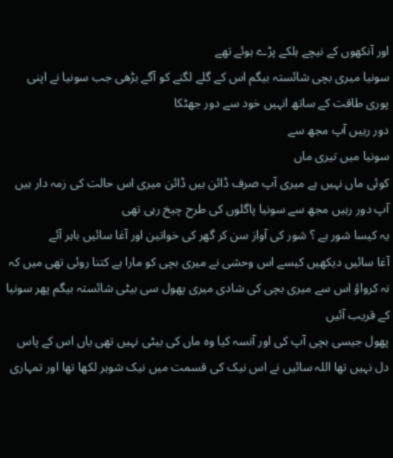اور آنکھوں کے نیچے ہلکے پڑے ہوئے تھے
سونیا میری بچی شائستہ بیگم اس کے گلے لگنے کو آگے بڑھی جب سونیا نے اپنی پوری طاقت کے ساتھ انہیں خود سے دور جھٹکا
دور رہیں آپ مجھ سے
سونیا میں تیری ماں
کوئی ماں نہیں ہے میری آپ صرف ڈائن ہیں ڈائن میری اس حالت کی زمہ دار ہیں آپ دور رہیں مجھ سے سونیا پاگلوں کی طرح چیخ رہی تھی
یہ کیسا شور ہے ؟ شور کی آواز سن کر گھر کی خواتین اور آغا سائیں باہر آئے
آغا سائیں دیکھیں کیسے اس وحشی نے میری بچی کو مارا ہے کتنا روئی تھی میں کہ نہ کرواؤ اس سے میری بچی کی شادی میری پھول سی بیٹی شائستہ بیگم پھر سونیا کے قریب آئیں
پھول جیسی بچی آپ کی اور آنسہ کیا وہ ماں کی بیٹی نہیں تھی یاں اس کے پاس دل نہیں تھا اللہ سائیں نے اس نیک کی قسمت میں نیک شوہر لکھا تھا اور تمہاری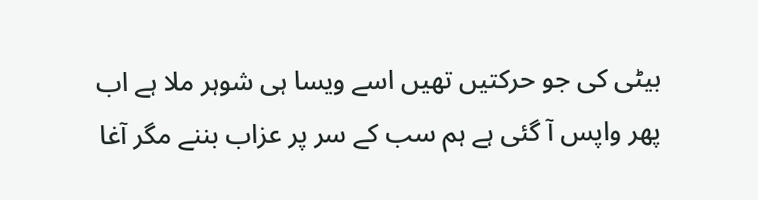بیٹی کی جو حرکتیں تھیں اسے ویسا ہی شوہر ملا ہے اب پھر واپس آ گئی ہے ہم سب کے سر پر عزاب بننے مگر آغا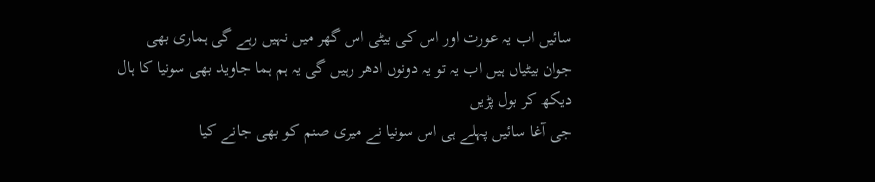سائیں اب یہ عورت اور اس کی بیٹی اس گھر میں نہیں رہے گی ہماری بھی جوان بیٹیاں ہیں اب یہ تو یہ دونوں ادھر رہیں گی یہ ہم ہما جاوید بھی سونیا کا ہال دیکھ کر بول پڑیں
جی آغا سائیں پہلے ہی اس سونیا نے میری صنم کو بھی جانے کیا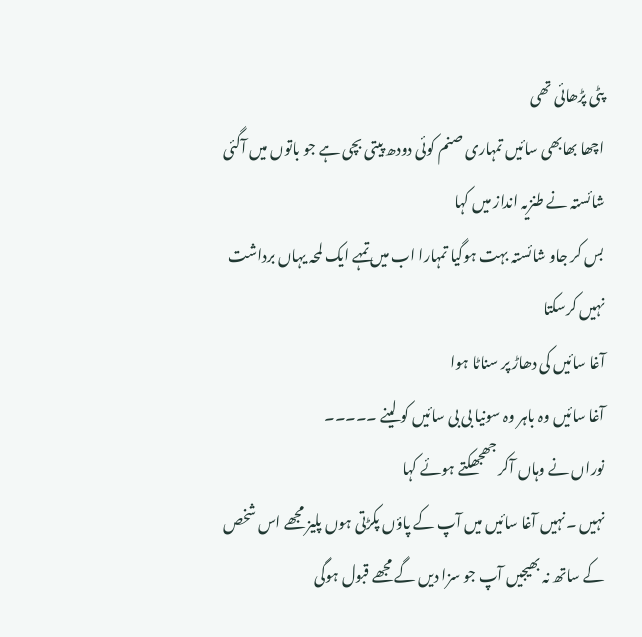پٹی پڑھائی تھی
اچھا بھابھی سائیں تمہاری صنم کوئی دودھ پیتی بچی ہے جو باتوں میں آگئی شائستہ نے طنزیہ انداز میں کہا
بس کر جاو شائستہ بہت ہوگیا تمہارا اب میں تمہے ایک لمحہ یہاں برداشت نہیں کرسکتا
آغا سائیں کی دھاڑ پر سناٹا ہوا
آغا سائیں وہ باہر وہ سونیا بی بی سائیں کو لینے ۔۔۔۔۔
نوراں نے وہاں آکر جھجھکتے ہوئے کہا
نہیں ۔نہیں آغا سائیں میں آپ کے پاؤں پکڑتی ہوں پلیز مجھے اس شخص کے ساتھ نہ بھیجیں آپ جو سزا دیں گے مجھے قبول ہوگی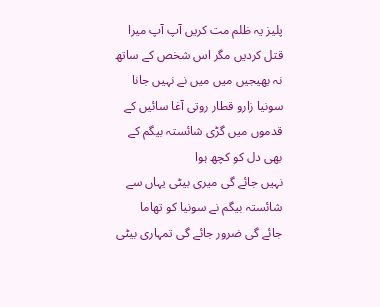پلیز یہ ظلم مت کریں آپ آپ میرا قتل کردیں مگر اس شخص کے ساتھ نہ بھیجیں میں میں نے نہیں جانا
سونیا زارو قطار روتی آغا سائیں کے قدموں میں گڑی شائستہ بیگم کے بھی دل کو کچھ ہوا
نہیں جائے گی میری بیٹی یہاں سے شائستہ بیگم نے سونیا کو تھاما
جائے گی ضرور جائے گی تمہاری بیٹی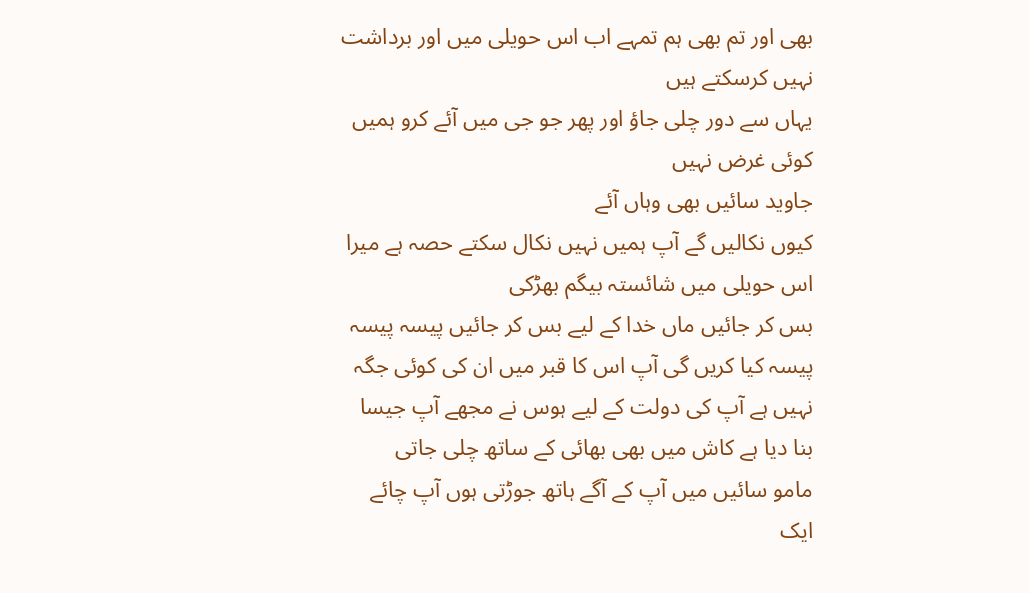بھی اور تم بھی ہم تمہے اب اس حویلی میں اور برداشت نہیں کرسکتے ہیں
یہاں سے دور چلی جاؤ اور پھر جو جی میں آئے کرو ہمیں کوئی غرض نہیں
جاوید سائیں بھی وہاں آئے
کیوں نکالیں گے آپ ہمیں نہیں نکال سکتے حصہ ہے میرا اس حویلی میں شائستہ بیگم بھڑکی
بس کر جائیں ماں خدا کے لیے بس کر جائیں پیسہ پیسہ پیسہ کیا کریں گی آپ اس کا قبر میں ان کی کوئی جگہ نہیں ہے آپ کی دولت کے لیے ہوس نے مجھے آپ جیسا بنا دیا ہے کاش میں بھی بھائی کے ساتھ چلی جاتی
مامو سائیں میں آپ کے آگے ہاتھ جوڑتی ہوں آپ چائے ایک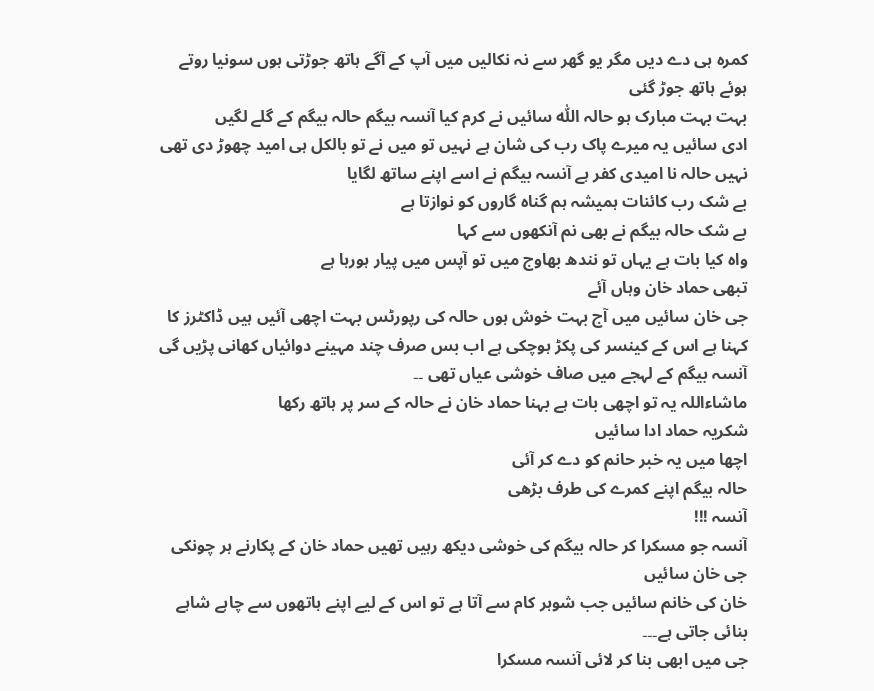کمرہ ہی دے دیں مگر یو گھر سے نہ نکالیں میں آپ کے آگے ہاتھ جوڑتی ہوں سونیا روتے ہوئے ہاتھ جوڑ گئی
بہت بہت مبارک ہو حالہ اللّٰہ سائیں نے کرم کیا آنسہ بیگم حالہ بیگم کے گلے لگیں
ادی سائیں یہ میرے پاک رب کی شان ہے نہیں تو میں نے تو بالکل ہی امید چھوڑ دی تھی
نہیں حالہ نا امیدی کفر ہے آنسہ بیگم نے اسے اپنے ساتھ لگایا
بے شک رب کائنات ہمیشہ ہم گناہ گاروں کو نوازتا ہے
بے شک حالہ بیگم نے بھی نم آنکھوں سے کہا
واہ کیا بات ہے یہاں تو نندھ بھاوج میں تو آپس میں پیار ہورہا ہے
تبھی حماد خان وہاں آئے
جی خان سائیں میں آج بہت خوش ہوں حالہ کی رپورٹس بہت اچھی آئیں ہیں ڈاکٹرز کا کہنا ہے اس کے کینسر کی پکڑ ہوچکی ہے اب بس صرف چند مہینے دوائیاں کھانی پڑیں گی
آنسہ بیگم کے لہجے میں صاف خوشی عیاں تھی ۔۔
ماشاءاللہ یہ تو اچھی بات ہے بہنا حماد خان نے حالہ کے سر پر ہاتھ رکھا
شکریہ حماد ادا سائیں
اچھا میں یہ خبر حانم کو دے کر آئی
حالہ بیگم اپنے کمرے کی طرف بڑھی
آنسہ !!!
آنسہ جو مسکرا کر حالہ بیگم کی خوشی دیکھ رہیں تھیں حماد خان کے پکارنے ہر چونکی
جی خان سائیں
خان کی خانم سائیں جب شوہر کام سے آتا ہے تو اس کے لیے اپنے ہاتھوں سے چاہے شاہے بنائی جاتی ہے۔۔۔
جی میں ابھی بنا کر لائی آنسہ مسکرا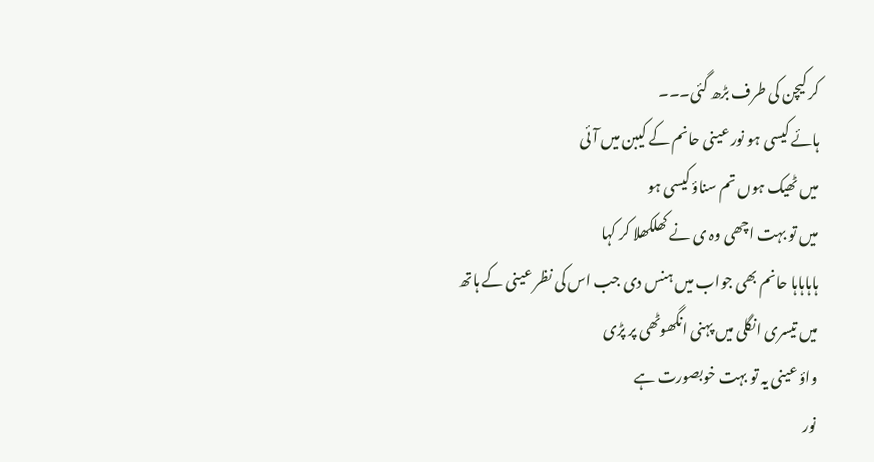کر کیچن کی طرف بڑھ گئی۔۔۔
ہائے کیسی ہو نور عینی حانم کے کیبن میں آئی
میں ٹھیک ہوں تم سناؤ کیسی ہو
میں تو بہت اچھی وہ ی نے کھلکھلا کر کہا
ہاہاہاہا حانم بھی جواب میں ہنس دی جب اس کی نظر عینی کے ہاتھ میں تیسری انگلی میں پہنی انگھوٹھی پر پڑی
واؤ عینی یہ تو بہت خوبصورت ہے
نور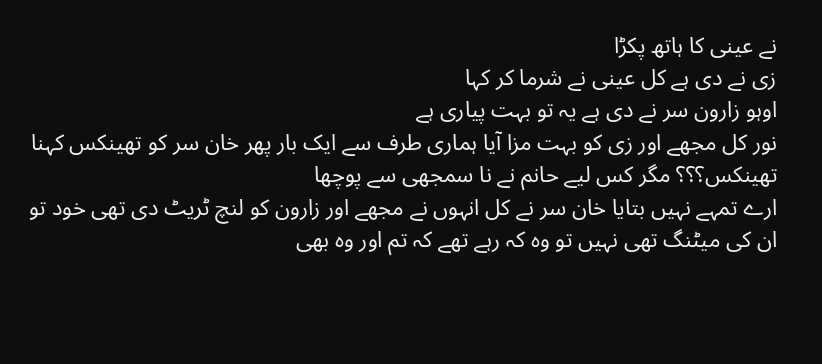نے عینی کا ہاتھ پکڑا
زی نے دی ہے کل عینی نے شرما کر کہا
اوہو زارون سر نے دی ہے یہ تو بہت پیاری ہے
نور کل مجھے اور زی کو بہت مزا آیا ہماری طرف سے ایک بار پھر خان سر کو تھینکس کہنا
تھینکس؟؟؟ مگر کس لیے حانم نے نا سمجھی سے پوچھا
ارے تمہے نہیں بتایا خان سر نے کل انہوں نے مجھے اور زارون کو لنچ ٹریٹ دی تھی خود تو ان کی میٹنگ تھی نہیں تو وہ کہ رہے تھے کہ تم اور وہ بھی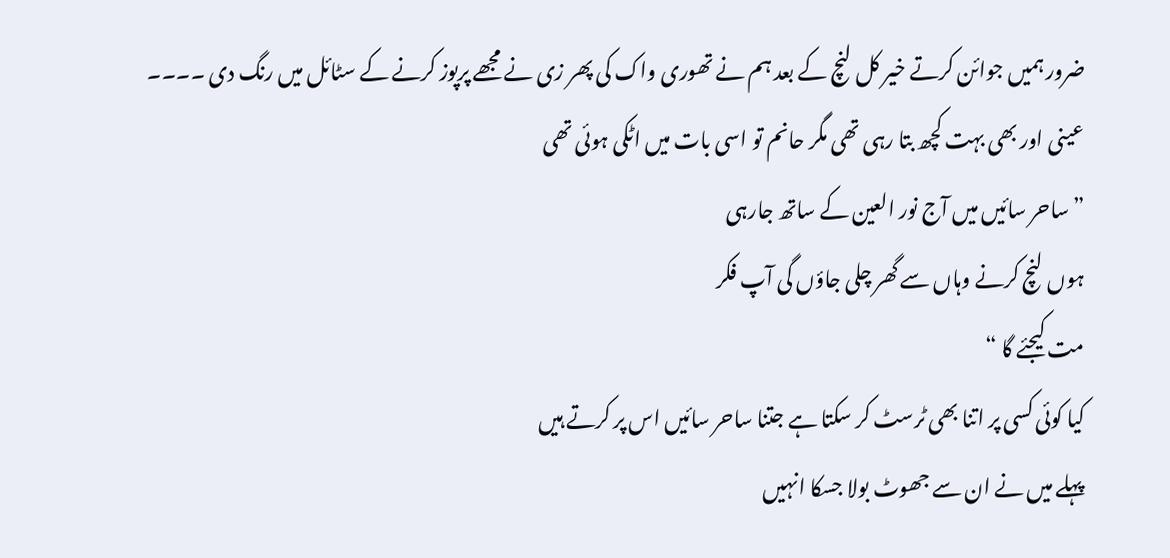ضرور ہمیں جوائن کرتے خیر کل لنچ کے بعد ہم نے تھوری واک کی پھر زی نے مجھے پرپوز کرنے کے سٹائل میں رنگ دی ۔۔۔۔
عینی اور بھی بہت کچھ بتا رہی تھی مگر حانم تو اسی بات میں اٹکی ہوئی تھی
” ساحر سائیں میں آج نور العین کے ساتھ جارہی
ہوں لنچ کرنے وہاں سے گھر چلی جاؤں گی آپ فکر
مت کیجئے گا “
کیا کوئی کسی پر اتنا بھی ٹرسٹ کر سکتا ہے جتنا ساحر سائیں اس پر کرتے ہیں
پہلے میں نے ان سے جھوٹ بولا جسکا انہیں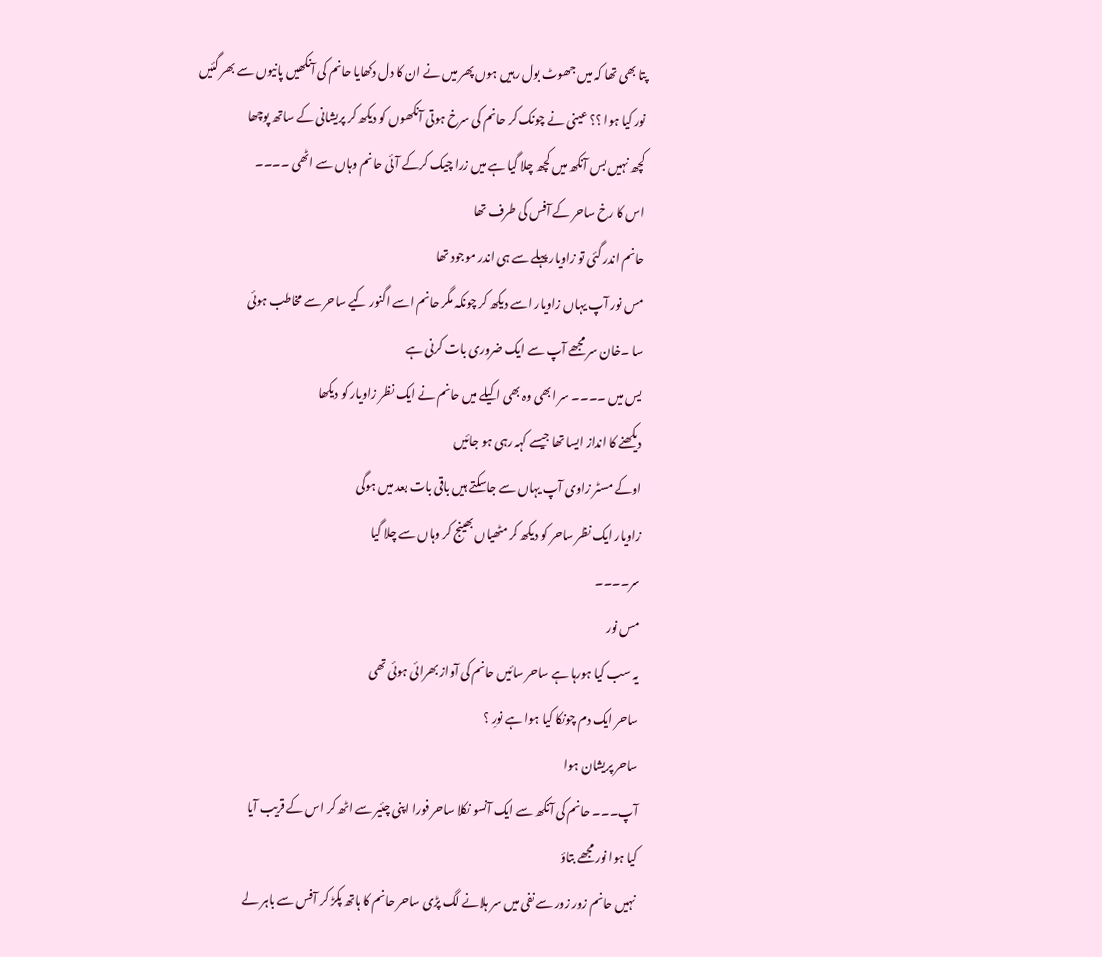پتا بھی تھا کہ میں جھوٹ بول رہیں ہوں پھر میں نے ان کا دل دکھایا حانم کی آنکھیں پانیوں سے بھر گئیں
نور کیا ہوا ؟؟ عینی نے چونک کر حانم کی سرخ ہوتی آنکھوں کو دیکھ کر پریشانی کے ساتھ پوچھا
کچھ نہیں بس آنکھ میں کچھ چلا گیا ہے میں زرا چیک کرکے آئی حانم وہاں سے اٹھی ۔۔۔۔
اس کا رخ ساحر کے آفس کی طرف تھا
حانم اندر گئی تو زاویار پہلے سے ہی اندر موجود تھا
مس نور آپ یہاں زاویار اسے دیکھ کر چونکہ مگر حانم اسے اگنور کیے ساحر سے مخاطب ہوئی
سا ۔خان سر مجھے آپ سے ایک ضروری بات کرنی ہے
یس میں ۔۔۔۔ سر ابھی وہ بھی اکیلے میں حانم نے ایک نظر زاویار کو دیکھا
دیکھنے کا انداز ایسا تھا جیسے کہہ رہی ہو جائیں
اوکے مسٹر زاوی آپ یہاں سے جاسکتے ہیں باقی بات بعد میں ہوگی
زاویار ایک نظر ساحر کو دیکھ کر مٹھیاں بھینج کر وہاں سے چلا گیا
سر۔۔۔۔
مس نور
یہ سب کیا ہورہا ہے ساحر سائیں حانم کی آواز بھرائی ہوئی تھی
ساحر ایک دم چونکا کیا ہوا ہے نورِ ؟
ساحر پریشان ہوا
آپ۔۔۔ حانم کی آنکھ سے ایک آنسو نکلا ساحر فورا اپنی چئیر سے اٹھ کر اس کے قریب آیا
کیا ہوا نور مجھے بتاؤ
نہیں حانم زور زور سے نفی میں سر ہلانے لگ پڑی ساحر حانم کا ہاتھ پکڑ کر آفس سے باہر لے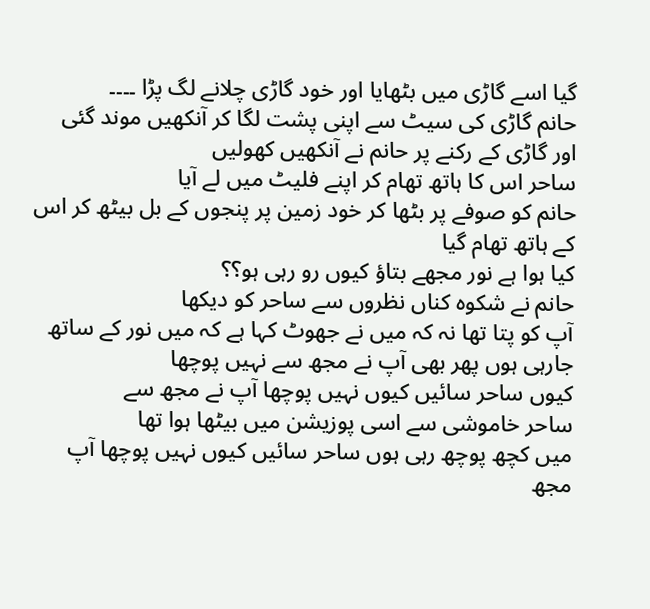گیا اسے گاڑی میں بٹھایا اور خود گاڑی چلانے لگ پڑا ۔۔۔۔
حانم گاڑی کی سیٹ سے اپنی پشت لگا کر آنکھیں موند گئی
اور گاڑی کے رکنے پر حانم نے آنکھیں کھولیں
ساحر اس کا ہاتھ تھام کر اپنے فلیٹ میں لے آیا
حانم کو صوفے پر بٹھا کر خود زمین پر پنجوں کے بل بیٹھ کر اس کے ہاتھ تھام گیا
کیا ہوا ہے نور مجھے بتاؤ کیوں رو رہی ہو؟؟
حانم نے شکوہ کناں نظروں سے ساحر کو دیکھا
آپ کو پتا تھا نہ کہ میں نے جھوٹ کہا ہے کہ میں نور کے ساتھ جارہی ہوں پھر بھی آپ نے مجھ سے نہیں پوچھا
کیوں ساحر سائیں کیوں نہیں پوچھا آپ نے مجھ سے
ساحر خاموشی سے اسی پوزیشن میں بیٹھا ہوا تھا
میں کچھ پوچھ رہی ہوں ساحر سائیں کیوں نہیں پوچھا آپ مجھ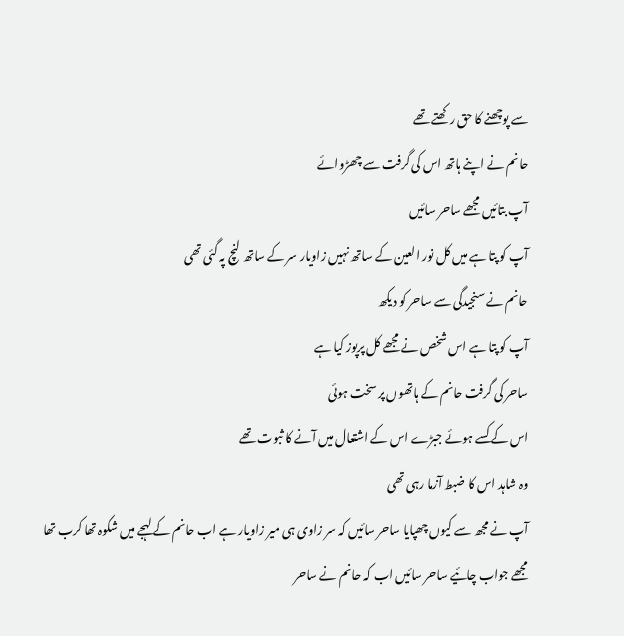سے پوچھنے کا حق رکھتے تھے
حانم نے اپنے ہاتھ اس کی گرفت سے چھڑوائے
آپ بتائیں مجھے ساحر سائیں
آپ کو پتا ہے میں کل نور العین کے ساتھ نہیں زاویار سر کے ساتھ لنچ پہ گئی تھی
حانم نے سنجیدگی سے ساحر کو دیکھ
آپ کو پتا ہے اس شخص نے مجھے کل پرپوز کیا ہے
ساحر کی گرفت حانم کے ہاتھوں پر سخت ہوئی
اس کے کسے ہوئے جبڑے اس کے اشتعال میں آنے کا ثبوت تھے
وہ شاہد اس کا ضبط آزما رہی تھی
آپ نے مجھ سے کیوں چھپایا ساحر سائیں کہ سر زاوی ہی میر زاویار ہے اب حانم کے لہجے میں شکوہ تھا کرب تھا
مجھے جواب چائیے ساحر سائیں اب کہ حانم نے ساحر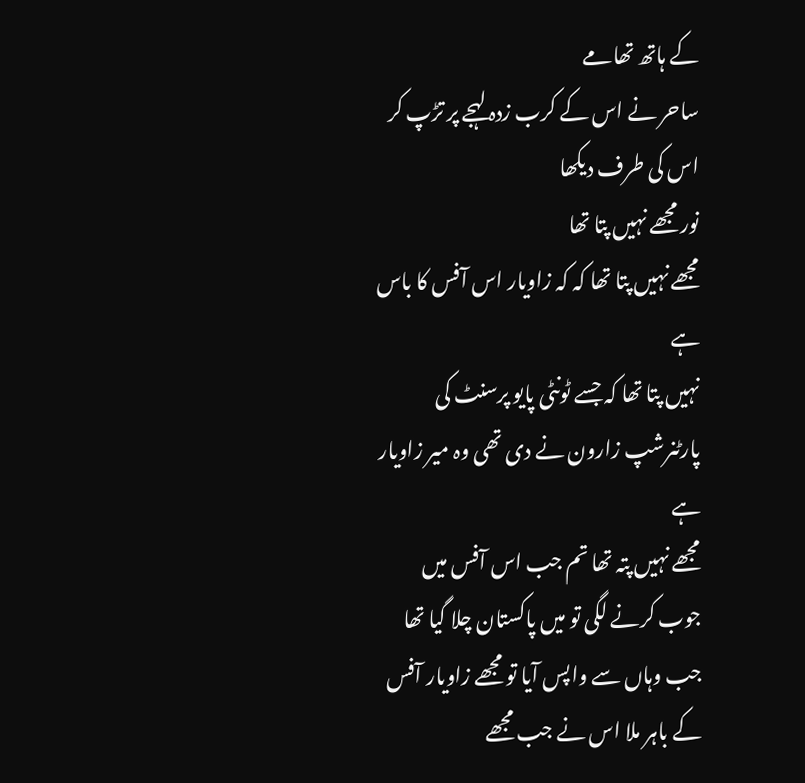کے ہاتھ تھامے
ساحر نے اس کے کرب زدہ لہجے پر تڑپ کر اس کی طرف دیکھا
نور مجھے نہیں پتا تھا
مجھے نہیں پتا تھا کہ کہ زاویار اس آفس کا باس ہے
نہیں پتا تھا کہ جسے ٹونٹی پایو پرسنٹ کی پارٹنرشپ زارون نے دی تھی وہ میر زاویار ہے
مجھے نہیں پتہ تھا تم جب اس آفس میں جوب کرنے لگی تو میں پاکستان چلا گیا تھا جب وہاں سے واپس آیا تو مجھے زاویار آفس کے باہر ملا اس نے جب مجھے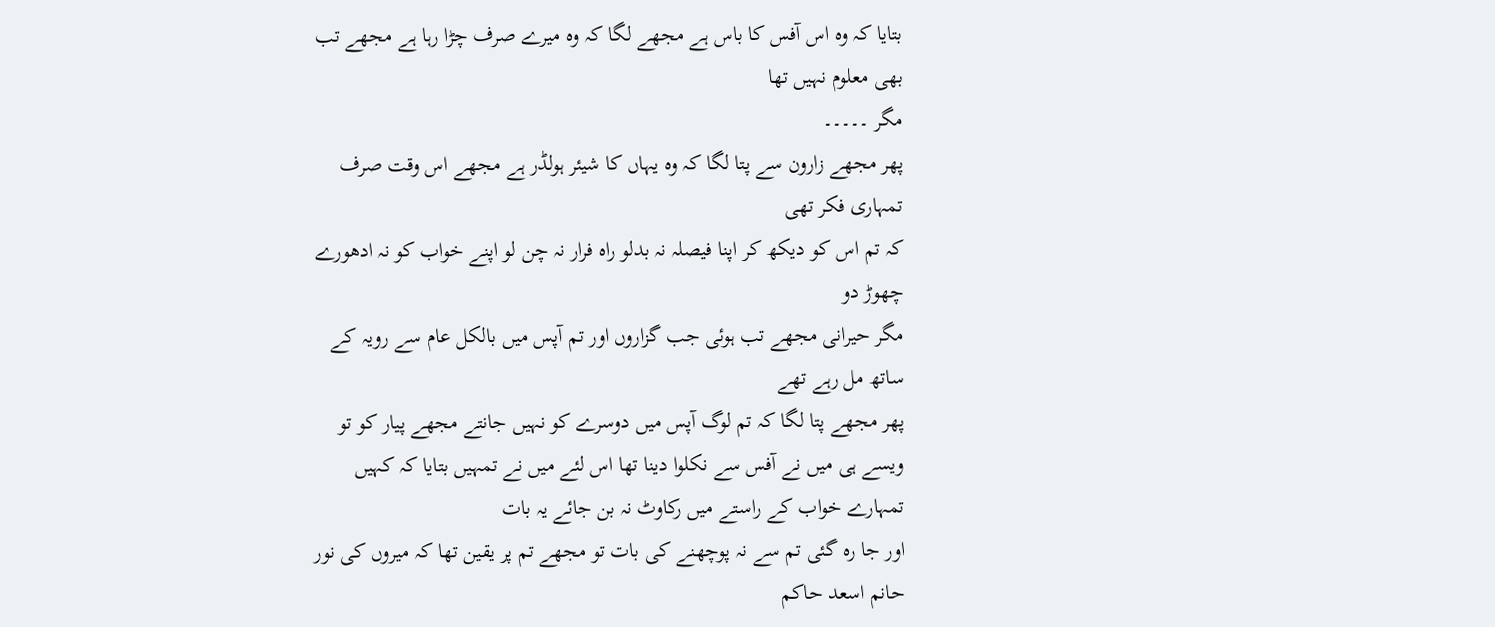بتایا کہ وہ اس آفس کا باس ہے مجھے لگا کہ وہ میرے صرف چڑا رہا ہے مجھے تب بھی معلوم نہیں تھا
مگر ۔۔۔۔۔
پھر مجھے زارون سے پتا لگا کہ وہ یہاں کا شیئر ہولڈر ہے مجھے اس وقت صرف تمہاری فکر تھی
کہ تم اس کو دیکھ کر اپنا فیصلہ نہ بدلو راہ فرار نہ چن لو اپنے خواب کو نہ ادھورے چھوڑ دو
مگر حیرانی مجھے تب ہوئی جب گزاروں اور تم آپس میں بالکل عام سے رویہ کے ساتھ مل رہے تھے
پھر مجھے پتا لگا کہ تم لوگ آپس میں دوسرے کو نہیں جانتے مجھے پیار کو تو ویسے ہی میں نے آفس سے نکلوا دینا تھا اس لئے میں نے تمہیں بتایا کہ کہیں تمہارے خواب کے راستے میں رکاوٹ نہ بن جائے یہ بات
اور جا رہ گئی تم سے نہ پوچھنے کی بات تو مجھے تم پر یقین تھا کہ میروں کی نور حانم اسعد حاکم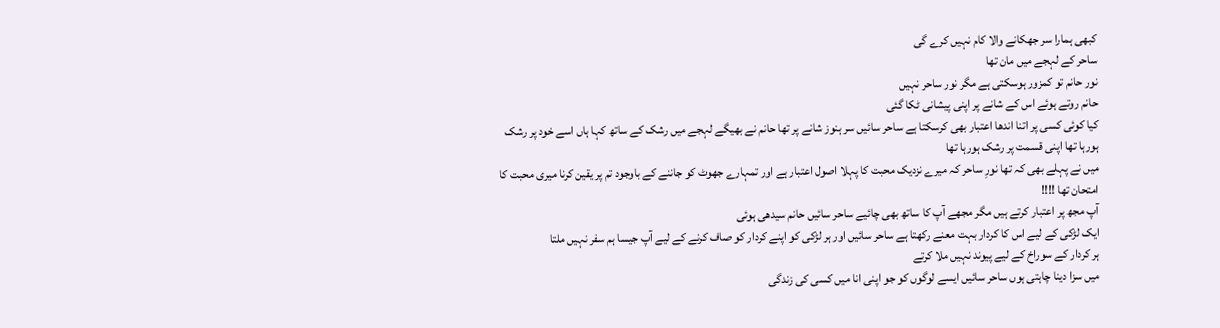کبھی ہمارا سر جھکانے والا کام نہیں کرے گی
ساحر کے لہجے میں مان تھا
نور حانم تو کمزور ہوسکتی ہے مگر نور ساحر نہیں
حانم روتے ہوئے اس کے شانے پر اپنی پیشانی ٹکا گئی
کیا کوئی کسی پر اتنا اندھا اعتبار بھی کرسکتا ہے ساحر سائیں سر ہنوز شانے پر تھا حانم نے بھیگے لہجے میں رشک کے ساتھ کہا ہاں اسے خود پر رشک ہورہا تھا اپنی قسمت پر رشک ہورہا تھا
میں نے پہلے بھی کہ تھا نورِ ساحر کہ میرے نزدیک محبت کا پہلا اصول اعتبار ہے اور تمہارے جھوٹ کو جاننے کے باوجود تم پر یقین کرنا میری محبت کا امتحان تھا !!!!
آپ مجھ پر اعتبار کرتے ہیں مگر مجھے آپ کا ساتھ بھی چائیے ساحر سائیں حانم سیدھی ہوئی
ایک لڑکی کے لیے اس کا کردار بہت معنے رکھتا ہے ساحر سائیں اور ہر لڑکی کو اپنے کردار کو صاف کرنے کے لیے آپ جیسا ہم سفر نہیں ملتا
ہر کردار کے سوراخ کے لیے پیوند نہیں ملا کرتے
میں سزا دینا چاہتی ہوں ساحر سائیں ایسے لوگوں کو جو اپنی انا میں کسی کی زندگی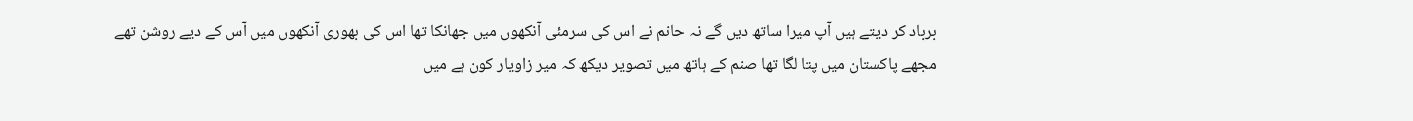برباد کر دیتے ہیں آپ میرا ساتھ دیں گے نہ حانم نے اس کی سرمئی آنکھوں میں جھانکا تھا اس کی بھوری آنکھوں میں آس کے دیے روشن تھے
مجھے پاکستان میں پتا لگا تھا صنم کے ہاتھ میں تصویر دیکھ کہ میر زاویار کون ہے میں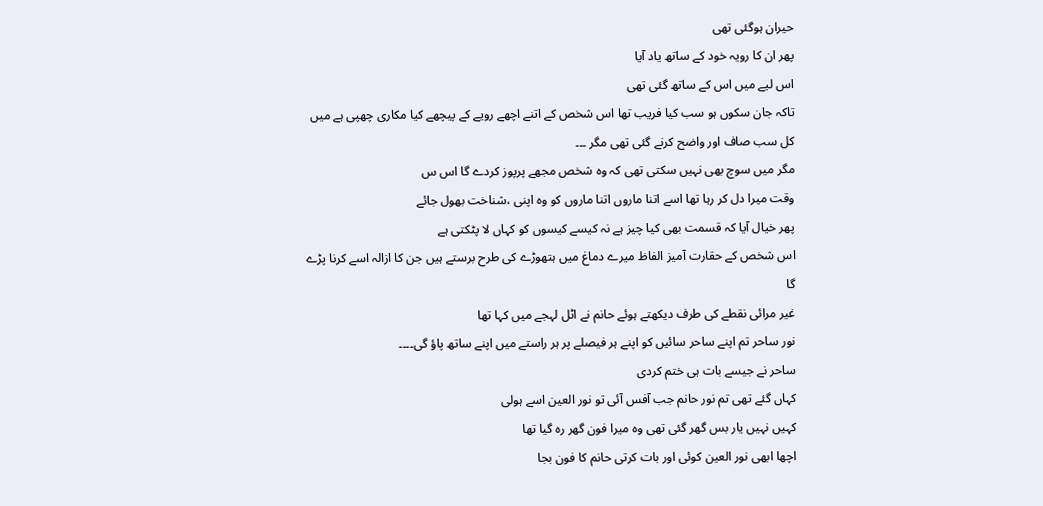حیران ہوگئی تھی
پھر ان کا رویہ خود کے ساتھ یاد آیا
اس لیے میں اس کے ساتھ گئی تھی
تاکہ جان سکوں ہو سب کیا فریب تھا اس شخص کے اتنے اچھے رویے کے پیچھے کیا مکاری چھپی ہے میں کل سب صاف اور واضح کرنے گئی تھی مگر ۔۔۔
مگر میں سوچ بھی نہیں سکتی تھی کہ وہ شخص مجھے پرپوز کردے گا اس س
وقت میرا دل کر رہا تھا اسے اتنا ماروں اتنا ماروں کو وہ اپنی ،شناخت بھول جائے
پھر خیال آیا کہ قسمت بھی کیا چیز ہے نہ کیسے کیسوں کو کہاں لا پٹکتی ہے
اس شخص کے حقارت آمیز الفاظ میرے دماغ میں ہتھوڑے کی طرح برستے ہیں جن کا ازالہ اسے کرنا پڑے گا
غیر مرائی نقطے کی طرف دیکھتے ہوئے حانم نے اٹل لہجے میں کہا تھا
نور ساحر تم اپنے ساحر سائیں کو اپنے ہر فیصلے پر ہر راستے میں اپنے ساتھ پاؤ گی۔۔۔۔
ساحر نے جیسے بات ہی ختم کردی
کہاں گئے تھی تم نور حانم جب آفس آئی تو نور العین اسے ہولی
کہیں نہیں یار بس گھر گئی تھی وہ میرا فون گھر رہ گیا تھا
اچھا ابھی نور العین کوئی اور بات کرتی حانم کا فون بجا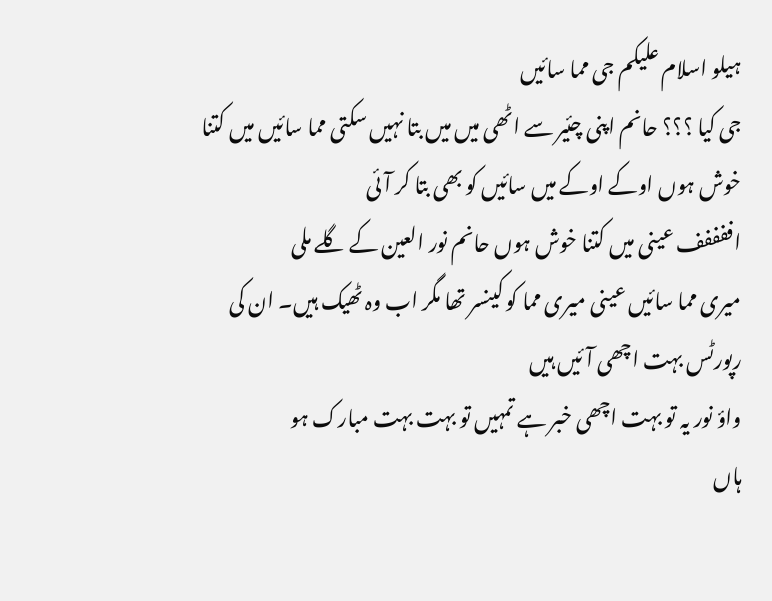ہیلو اسلام علیکم جی مما سائیں
جی کیا ؟؟؟ حانم اپنی چئیر سے اٹھی میں میں بتا نہیں سکتی مما سائیں میں کتنا خوش ہوں اوکے اوکے میں سائیں کو بھی بتا کر آئی
اففففف عینی میں کتنا خوش ہوں حانم نور العین کے گلے ملی
میری مما سائیں عینی میری مما کو کینسر تھا مگر اب وہ ٹھیک ہیں۔ ان کی رپورٹس بہت اچھی آئیں ہیں
واؤ نور یہ تو بہت اچھی خبر ہے تمہیں تو بہت بہت مبارک ہو
ہاں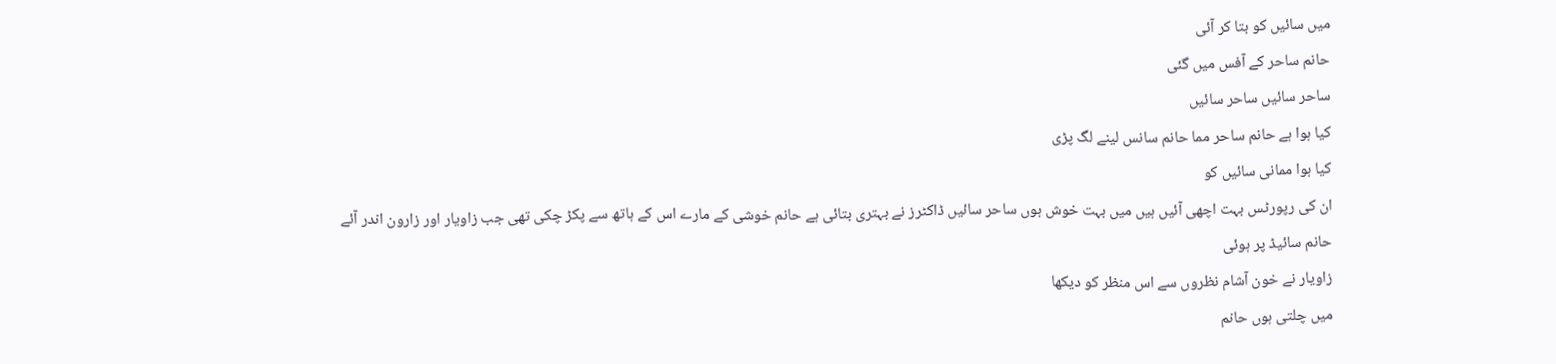میں سائیں کو بتا کر آئی
حانم ساحر کے آفس میں گئی
ساحر سائیں ساحر سائیں
کیا ہوا ہے حانم ساحر مما حانم سانس لینے لگ پڑی
کیا ہوا ممانی سائیں کو
ان کی رپورٹس بہت اچھی آئیں ہیں میں بہت خوش ہوں ساحر سائیں ڈاکٹرز نے بہتری بتائی ہے حانم خوشی کے مارے اس کے ہاتھ سے پکڑ چکی تھی جب زاویار اور زارون اندر آئے
حانم سائیڈ پر ہوئی
زاویار نے خون آشام نظروں سے اس منظر کو دیکھا
میں چلتی ہوں حانم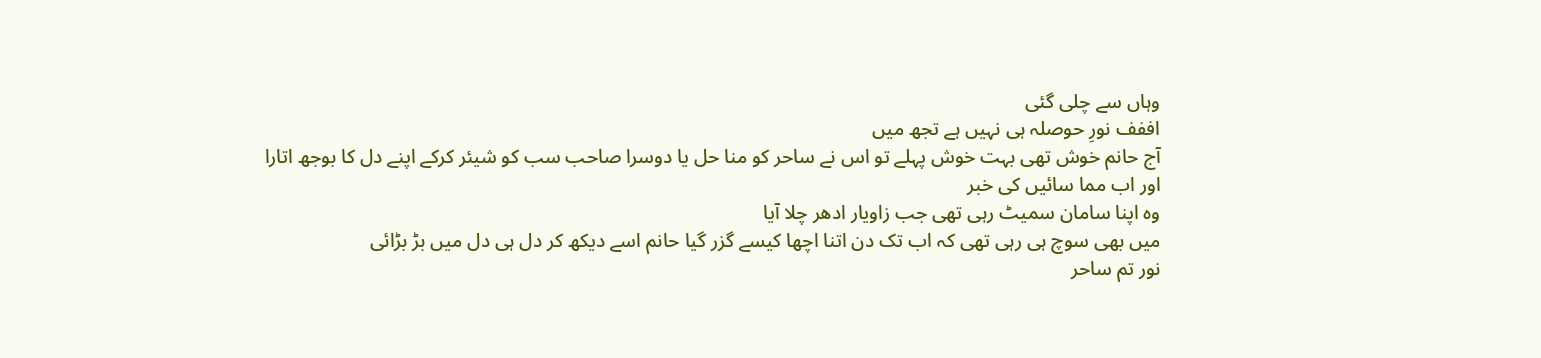وہاں سے چلی گئی
اففف نورِ حوصلہ ہی نہیں ہے تجھ میں
آج حانم خوش تھی بہت خوش پہلے تو اس نے ساحر کو منا حل یا دوسرا صاحب سب کو شیئر کرکے اپنے دل کا بوجھ اتارا
اور اب مما سائیں کی خبر
وہ اپنا سامان سمیٹ رہی تھی جب زاویار ادھر چلا آیا
میں بھی سوچ ہی رہی تھی کہ اب تک دن اتنا اچھا کیسے گزر گیا حانم اسے دیکھ کر دل ہی دل میں بڑ بڑائی
نور تم ساحر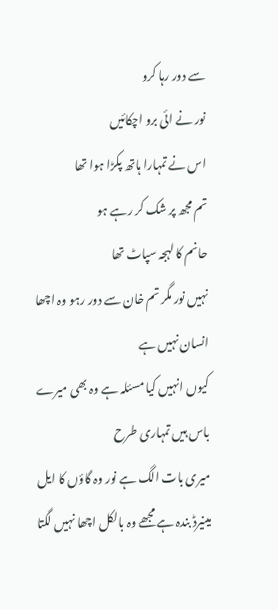سے دور رہا کرو
نور نے ائی برو اچکائیں
اس نے تمہارا ہاتھ پکڑا ہوا تھا
تم مجھ پر شک کر رہے ہو
حانم کا لہجہ سپاٹ تھا
نہیں نور مگر تم خان سے دور رہو وہ اچھا انسان نہیں ہے
کیوں انہیں کیا مسئلہ ہے وہ بھی میرے باس ہیں تمہاری طرح
میری بات الگ ہے نور وہ گاؤں کا ایل مینیرڈ بندہ ہے مجھے وہ بالکل اچھا نہیں لگتا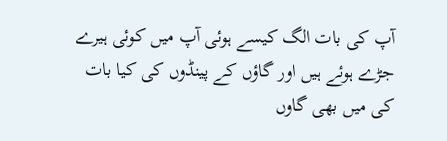آپ کی بات الگ کیسے ہوئی آپ میں کوئی ہیرے جڑے ہوئے ہیں اور گاؤں کے پینڈوں کی کیا بات کی میں بھی گاوں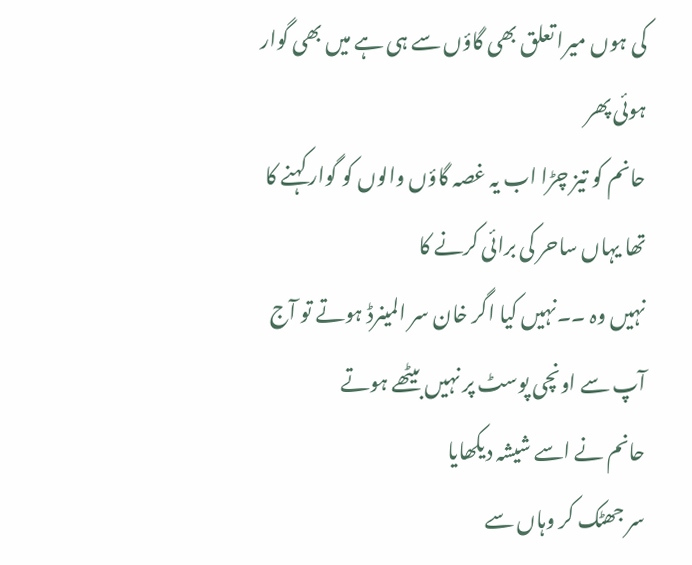کی ہوں میرا تعلق بھی گاؤں سے ہی ہے میں بھی گوار ہوئی پھر
حانم کو تیز چڑا اب یہ غصہ گاؤں والوں کو گوار کہنے کا تھا یہاں ساحر کی برائی کرنے کا
نہیں وہ ۔۔نہیں کیا اگر خان سر المینرڈ ہوتے تو آج آپ سے اونچی پوسٹ پر نہیں بیٹھے ہوتے
حانم نے اسے شیشہ دیکھایا
سر جھٹک کر وہاں سے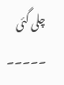چلی گئی ۔۔۔۔۔